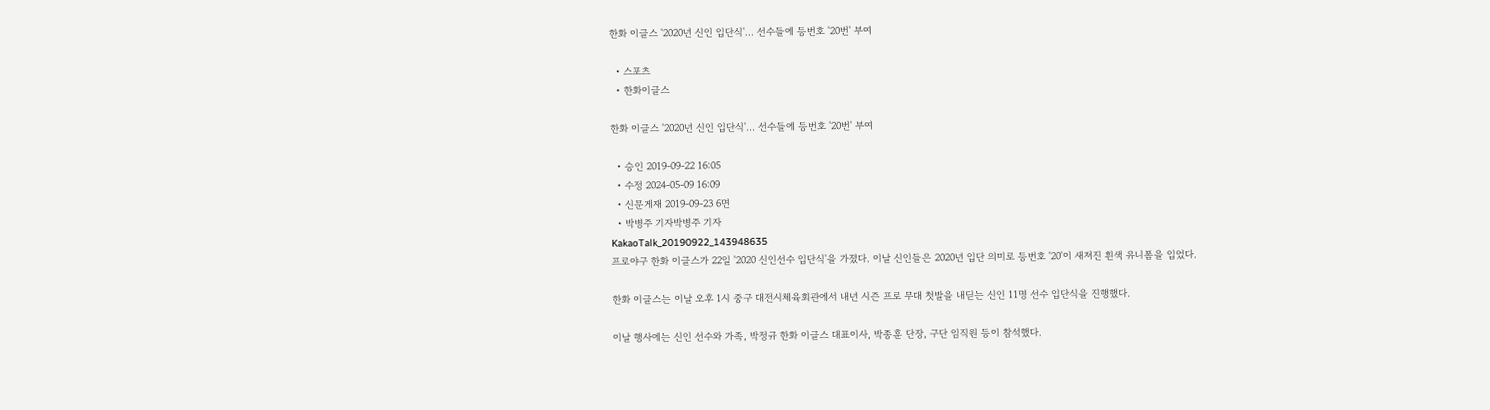한화 이글스 '2020년 신인 입단식'... 선수들에 등번호 '20번' 부여

  • 스포츠
  • 한화이글스

한화 이글스 '2020년 신인 입단식'... 선수들에 등번호 '20번' 부여

  • 승인 2019-09-22 16:05
  • 수정 2024-05-09 16:09
  • 신문게재 2019-09-23 6면
  • 박병주 기자박병주 기자
KakaoTalk_20190922_143948635
프로야구 한화 이글스가 22일 '2020 신인선수 입단식'을 가졌다. 이날 신인들은 2020년 입단 의미로 등번호 '20'이 새져진 흰색 유니폼을 입었다.

한화 이글스는 이날 오후 1시 중구 대전시체육회관에서 내년 시즌 프로 무대 첫발을 내딛는 신인 11명 선수 입단식을 진행했다.

이날 행사에는 신인 선수와 가족, 박정규 한화 이글스 대표이사, 박종훈 단장, 구단 임직원 등이 참석했다.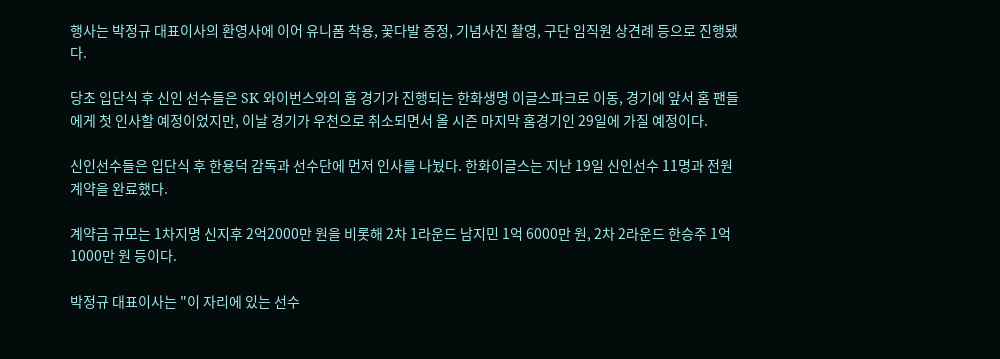행사는 박정규 대표이사의 환영사에 이어 유니폼 착용, 꽃다발 증정, 기념사진 촬영, 구단 임직원 상견례 등으로 진행됐다.

당초 입단식 후 신인 선수들은 SK 와이번스와의 홈 경기가 진행되는 한화생명 이글스파크로 이동, 경기에 앞서 홈 팬들에게 첫 인사할 예정이었지만, 이날 경기가 우천으로 취소되면서 올 시즌 마지막 홈경기인 29일에 가질 예정이다.

신인선수들은 입단식 후 한용덕 감독과 선수단에 먼저 인사를 나눴다. 한화이글스는 지난 19일 신인선수 11명과 전원 계약을 완료했다.

계약금 규모는 1차지명 신지후 2억2000만 원을 비롯해 2차 1라운드 남지민 1억 6000만 원, 2차 2라운드 한승주 1억 1000만 원 등이다.

박정규 대표이사는 "이 자리에 있는 선수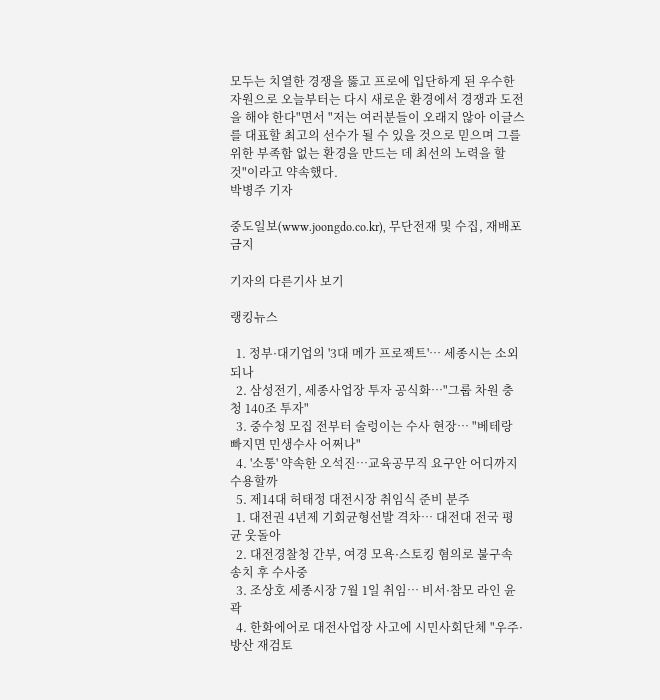모두는 치열한 경쟁을 뚫고 프로에 입단하게 된 우수한 자원으로 오늘부터는 다시 새로운 환경에서 경쟁과 도전을 해야 한다"면서 "저는 여러분들이 오래지 않아 이글스를 대표할 최고의 선수가 될 수 있을 것으로 믿으며 그를 위한 부족함 없는 환경을 만드는 데 최선의 노력을 할 것"이라고 약속했다.
박병주 기자

중도일보(www.joongdo.co.kr), 무단전재 및 수집, 재배포 금지

기자의 다른기사 보기

랭킹뉴스

  1. 정부·대기업의 '3대 메가 프로젝트'… 세종시는 소외되나
  2. 삼성전기, 세종사업장 투자 공식화…"그룹 차원 충청 140조 투자"
  3. 중수청 모집 전부터 술렁이는 수사 현장… "베테랑 빠지면 민생수사 어쩌나"
  4. '소통' 약속한 오석진…교육공무직 요구안 어디까지 수용할까
  5. 제14대 허태정 대전시장 취임식 준비 분주
  1. 대전권 4년제 기회균형선발 격차… 대전대 전국 평균 웃돌아
  2. 대전경찰청 간부, 여경 모욕·스토킹 혐의로 불구속 송치 후 수사중
  3. 조상호 세종시장 7월 1일 취임… 비서·참모 라인 윤곽
  4. 한화에어로 대전사업장 사고에 시민사회단체 "우주·방산 재검토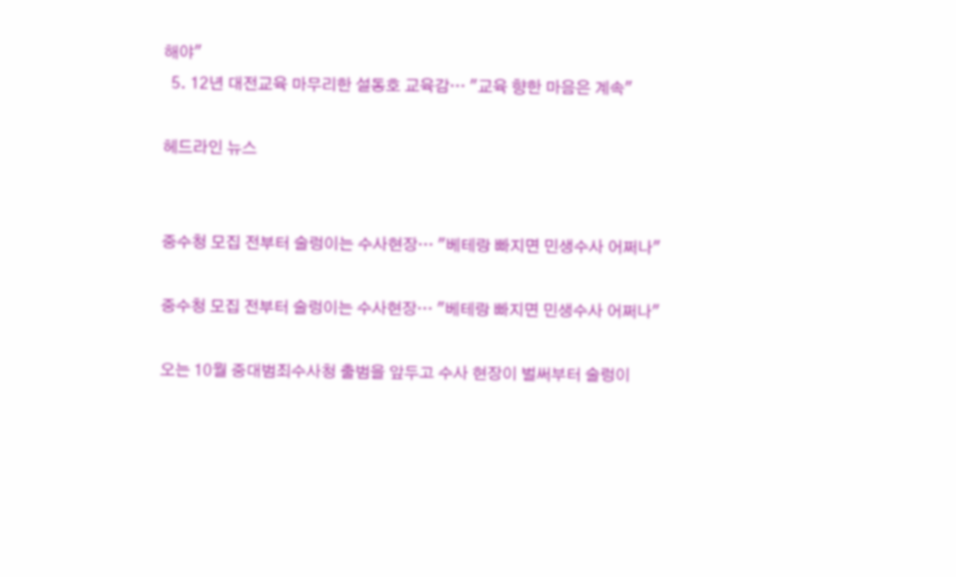해야"
  5. 12년 대전교육 마무리한 설동호 교육감… "교육 향한 마음은 계속"

헤드라인 뉴스


중수청 모집 전부터 술렁이는 수사현장… "베테랑 빠지면 민생수사 어쩌나"

중수청 모집 전부터 술렁이는 수사현장… "베테랑 빠지면 민생수사 어쩌나"

오는 10월 중대범죄수사청 출범을 앞두고 수사 현장이 벌써부터 술렁이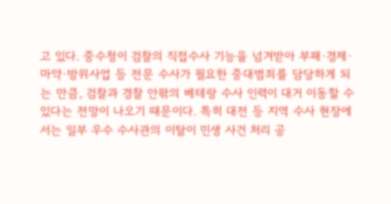고 있다. 중수청이 검찰의 직접수사 기능을 넘겨받아 부패·경제·마약·방위사업 등 전문 수사가 필요한 중대범죄를 담당하게 되는 만큼, 검찰과 경찰 안팎의 베테랑 수사 인력이 대거 이동할 수 있다는 전망이 나오기 때문이다. 특히 대전 등 지역 수사 현장에서는 일부 우수 수사관의 이탈이 민생 사건 처리 공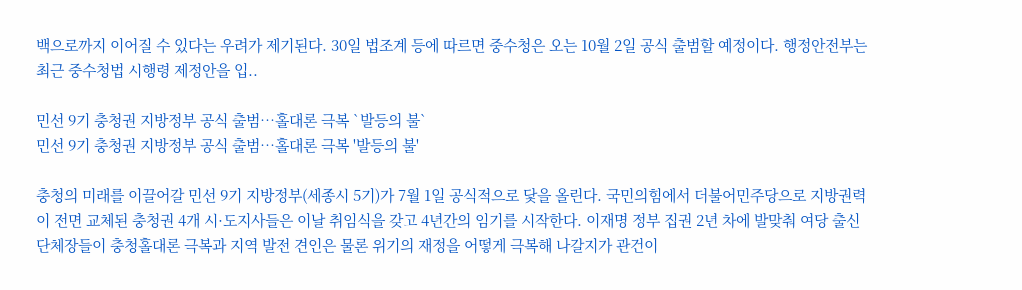백으로까지 이어질 수 있다는 우려가 제기된다. 30일 법조계 등에 따르면 중수청은 오는 10월 2일 공식 출범할 예정이다. 행정안전부는 최근 중수청법 시행령 제정안을 입..

민선 9기 충청권 지방정부 공식 출범…홀대론 극복 `발등의 불`
민선 9기 충청권 지방정부 공식 출범…홀대론 극복 '발등의 불'

충청의 미래를 이끌어갈 민선 9기 지방정부(세종시 5기)가 7월 1일 공식적으로 닻을 올린다. 국민의힘에서 더불어민주당으로 지방권력이 전면 교체된 충청권 4개 시·도지사들은 이날 취임식을 갖고 4년간의 임기를 시작한다. 이재명 정부 집권 2년 차에 발맞춰 여당 출신 단체장들이 충청홀대론 극복과 지역 발전 견인은 물론 위기의 재정을 어떻게 극복해 나갈지가 관건이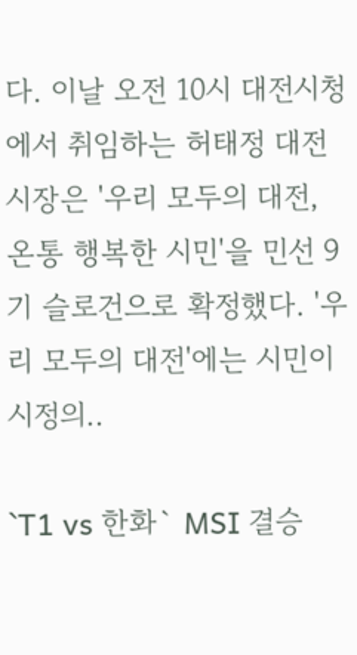다. 이날 오전 10시 대전시청에서 취임하는 허태정 대전시장은 '우리 모두의 대전, 온통 행복한 시민'을 민선 9기 슬로건으로 확정했다. '우리 모두의 대전'에는 시민이 시정의..

`T1 vs 한화` MSI 결승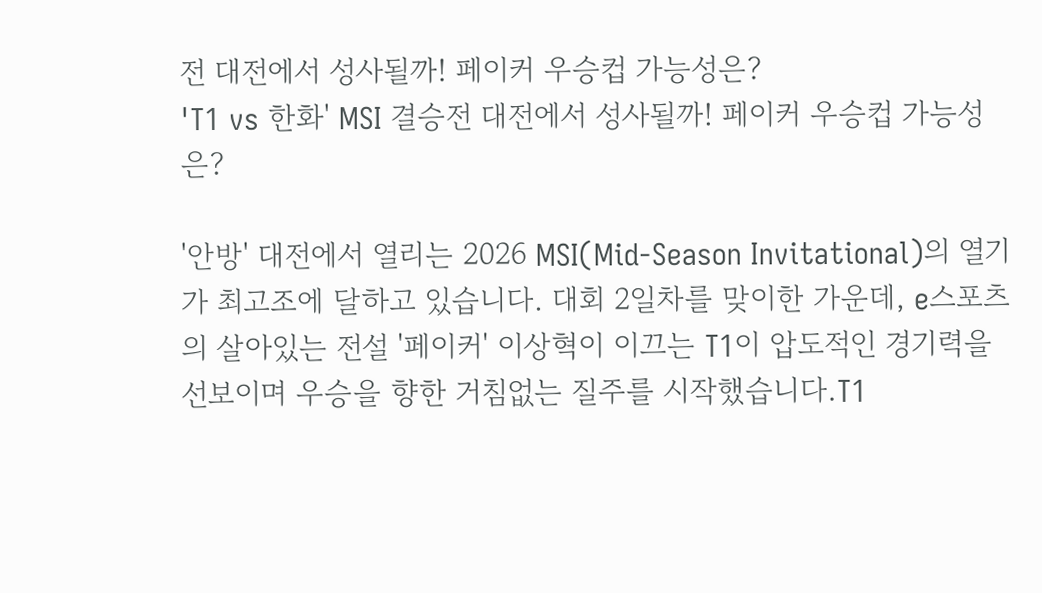전 대전에서 성사될까! 페이커 우승컵 가능성은?
'T1 vs 한화' MSI 결승전 대전에서 성사될까! 페이커 우승컵 가능성은?

'안방' 대전에서 열리는 2026 MSI(Mid-Season Invitational)의 열기가 최고조에 달하고 있습니다. 대회 2일차를 맞이한 가운데, e스포츠의 살아있는 전설 '페이커' 이상혁이 이끄는 T1이 압도적인 경기력을 선보이며 우승을 향한 거침없는 질주를 시작했습니다.T1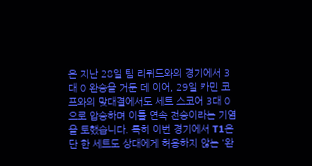은 지난 28일 팀 리퀴드와의 경기에서 3대 0 완승을 거둔 데 이어, 29일 카민 코프와의 맞대결에서도 세트 스코어 3대 0으로 압승하며 이틀 연속 전승이라는 기염을 토했습니다. 특히 이번 경기에서 T1은 단 한 세트도 상대에게 허용하지 않는 '완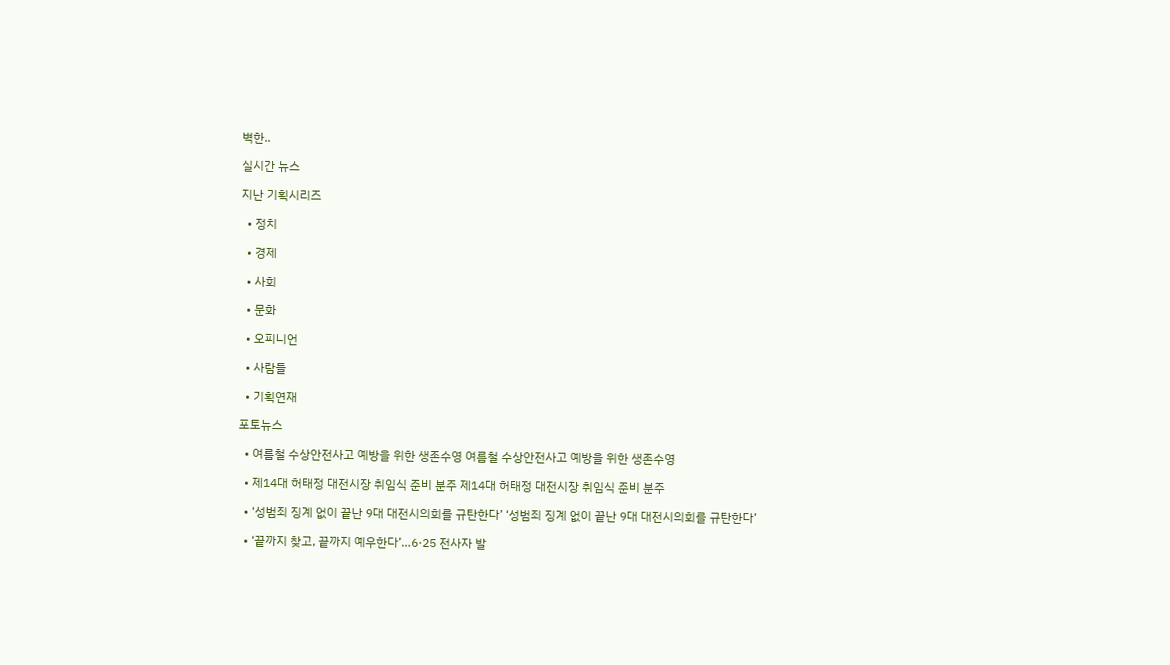벽한..

실시간 뉴스

지난 기획시리즈

  • 정치

  • 경제

  • 사회

  • 문화

  • 오피니언

  • 사람들

  • 기획연재

포토뉴스

  • 여름철 수상안전사고 예방을 위한 생존수영 여름철 수상안전사고 예방을 위한 생존수영

  • 제14대 허태정 대전시장 취임식 준비 분주 제14대 허태정 대전시장 취임식 준비 분주

  • ‘성범죄 징계 없이 끝난 9대 대전시의회를 규탄한다’ ‘성범죄 징계 없이 끝난 9대 대전시의회를 규탄한다’

  • ‘끝까지 찾고, 끝까지 예우한다’…6·25 전사자 발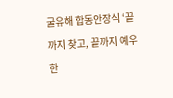굴유해 합동안장식 ‘끝까지 찾고, 끝까지 예우한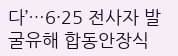다’…6·25 전사자 발굴유해 합동안장식